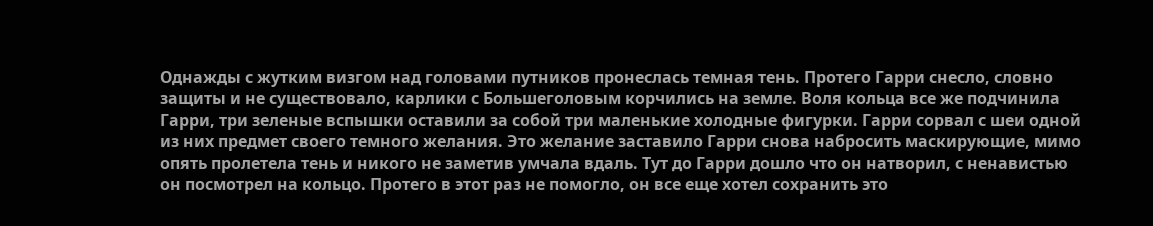Однажды с жутким визгом над головами путников пронеслась темная тень. Протего Гарри снесло, словно защиты и не существовало, карлики с Большеголовым корчились на земле. Воля кольца все же подчинила Гарри, три зеленые вспышки оставили за собой три маленькие холодные фигурки. Гарри сорвал с шеи одной из них предмет своего темного желания. Это желание заставило Гарри снова набросить маскирующие, мимо опять пролетела тень и никого не заметив умчала вдаль. Тут до Гарри дошло что он натворил, с ненавистью он посмотрел на кольцо. Протего в этот раз не помогло, он все еще хотел сохранить это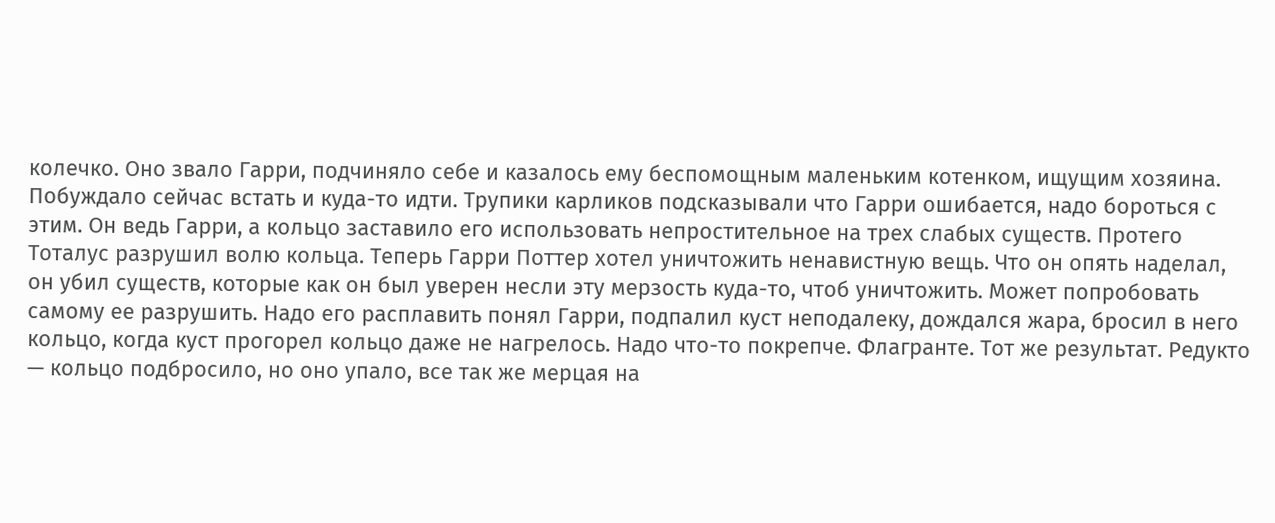колечко. Оно звало Гарри, подчиняло себе и казалось ему беспомощным маленьким котенком, ищущим хозяина. Побуждало сейчас встать и куда-то идти. Трупики карликов подсказывали что Гарри ошибается, надо бороться с этим. Он ведь Гарри, а кольцо заставило его использовать непростительное на трех слабых существ. Протего Тоталус разрушил волю кольца. Теперь Гарри Поттер хотел уничтожить ненавистную вещь. Что он опять наделал, он убил существ, которые как он был уверен несли эту мерзость куда-то, чтоб уничтожить. Может попробовать самому ее разрушить. Надо его расплавить понял Гарри, подпалил куст неподалеку, дождался жара, бросил в него кольцо, когда куст прогорел кольцо даже не нагрелось. Надо что-то покрепче. Флагранте. Тот же результат. Редукто — кольцо подбросило, но оно упало, все так же мерцая на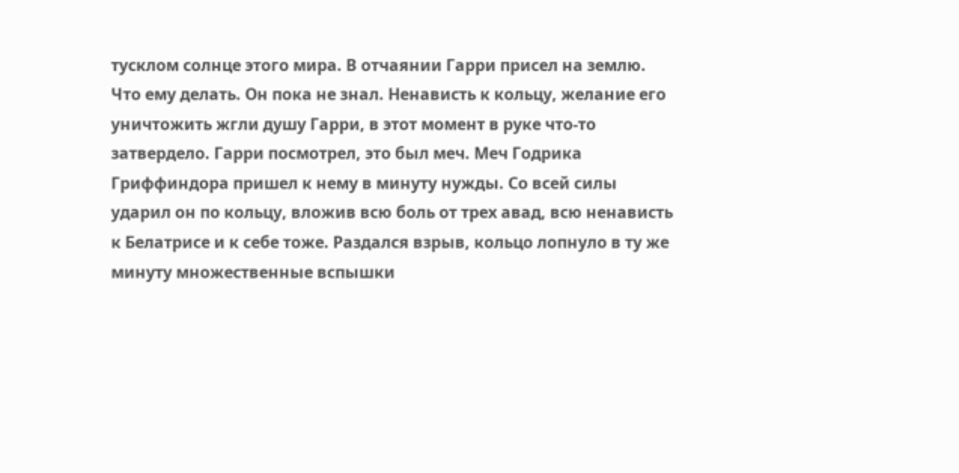тусклом солнце этого мира. В отчаянии Гарри присел на землю. Что ему делать. Он пока не знал. Ненависть к кольцу, желание его уничтожить жгли душу Гарри, в этот момент в руке что-то затвердело. Гарри посмотрел, это был меч. Меч Годрика Гриффиндора пришел к нему в минуту нужды. Со всей силы ударил он по кольцу, вложив всю боль от трех авад, всю ненависть к Белатрисе и к себе тоже. Раздался взрыв, кольцо лопнуло в ту же минуту множественные вспышки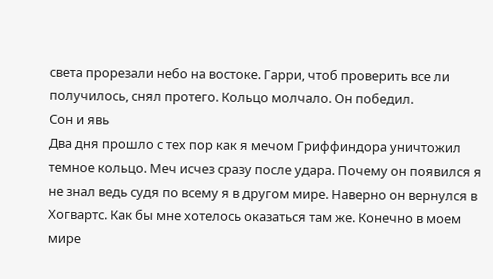света прорезали небо на востоке. Гарри, чтоб проверить все ли получилось, снял протего. Кольцо молчало. Он победил.
Сон и явь
Два дня прошло с тех пор как я мечом Гриффиндора уничтожил темное кольцо. Меч исчез сразу после удара. Почему он появился я не знал ведь судя по всему я в другом мире. Наверно он вернулся в Хогвартс. Как бы мне хотелось оказаться там же. Конечно в моем мире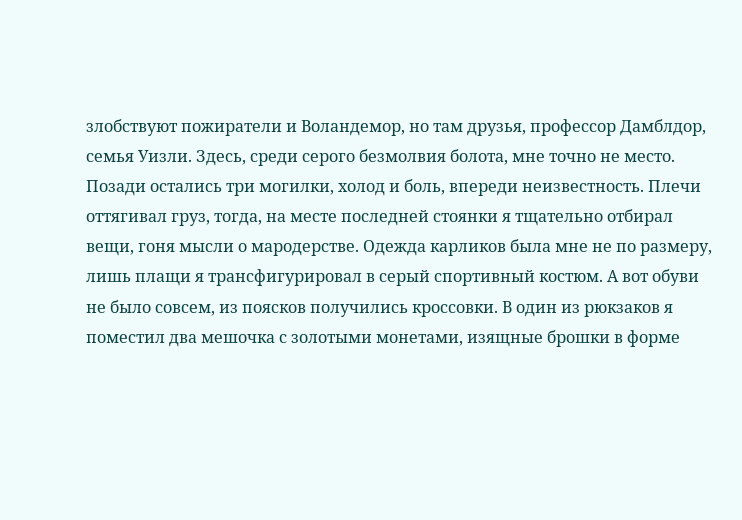злобствуют пожиратели и Воландемор, но там друзья, профессор Дамблдор, семья Уизли. Здесь, среди серого безмолвия болота, мне точно не место. Позади остались три могилки, холод и боль, впереди неизвестность. Плечи оттягивал груз, тогда, на месте последней стоянки я тщательно отбирал вещи, гоня мысли о мародерстве. Одежда карликов была мне не по размеру, лишь плащи я трансфигурировал в серый спортивный костюм. А вот обуви не было совсем, из поясков получились кроссовки. В один из рюкзаков я поместил два мешочка с золотыми монетами, изящные брошки в форме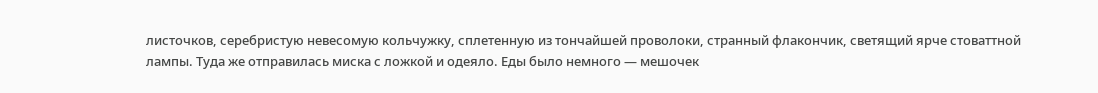листочков, серебристую невесомую кольчужку, сплетенную из тончайшей проволоки, странный флакончик, светящий ярче стоваттной лампы. Туда же отправилась миска с ложкой и одеяло. Еды было немного — мешочек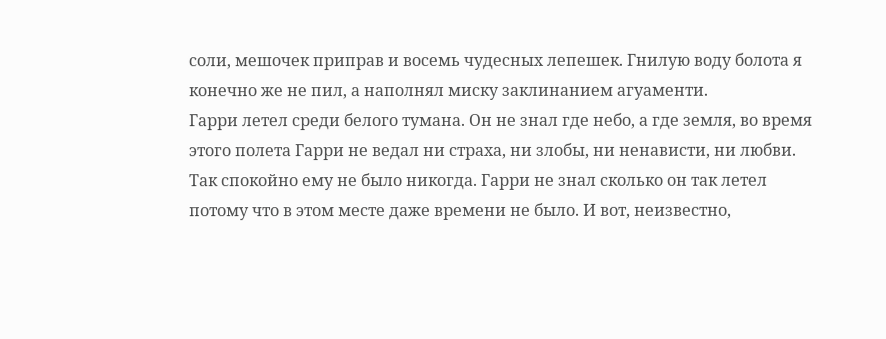соли, мешочек приправ и восемь чудесных лепешек. Гнилую воду болота я конечно же не пил, а наполнял миску заклинанием агуаменти.
Гарри летел среди белого тумана. Он не знал где небо, а где земля, во время этого полета Гарри не ведал ни страха, ни злобы, ни ненависти, ни любви. Так спокойно ему не было никогда. Гарри не знал сколько он так летел потому что в этом месте даже времени не было. И вот, неизвестно,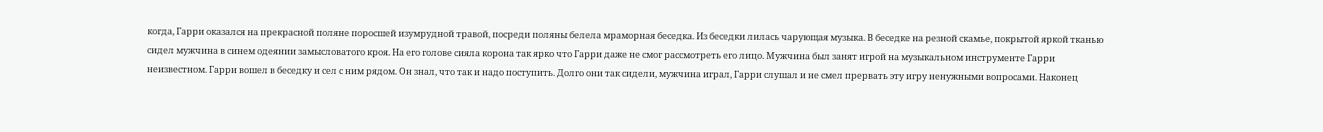когда, Гарри оказался на прекрасной поляне поросшей изумрудной травой, посреди поляны белела мраморная беседка. Из беседки лилась чарующая музыка. В беседке на резной скамье, покрытой яркой тканью сидел мужчина в синем одеянии замысловатого кроя. На его голове сияла корона так ярко что Гарри даже не смог рассмотреть его лицо. Мужчина был занят игрой на музыкальном инструменте Гарри неизвестном. Гарри вошел в беседку и сел с ним рядом. Он знал, что так и надо поступить. Долго они так сидели, мужчина играл, Гарри слушал и не смел прервать эту игру ненужными вопросами. Наконец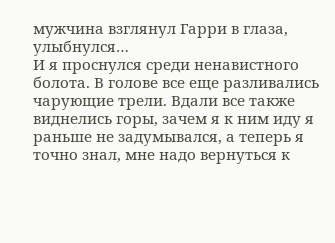мужчина взглянул Гарри в глаза, улыбнулся…
И я проснулся среди ненавистного болота. В голове все еще разливались чарующие трели. Вдали все также виднелись горы, зачем я к ним иду я раньше не задумывался, а теперь я точно знал, мне надо вернуться к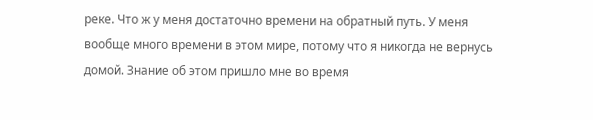реке. Что ж у меня достаточно времени на обратный путь. У меня вообще много времени в этом мире, потому что я никогда не вернусь домой. Знание об этом пришло мне во время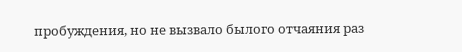пробуждения, но не вызвало былого отчаяния раз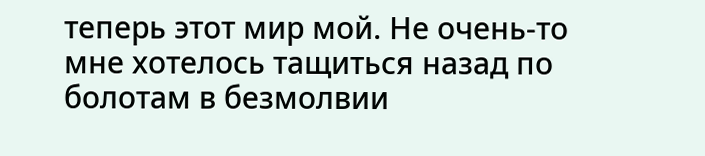теперь этот мир мой. Не очень-то мне хотелось тащиться назад по болотам в безмолвии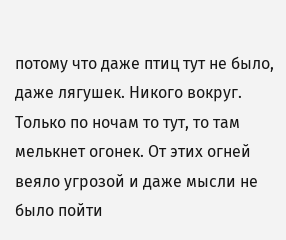потому что даже птиц тут не было, даже лягушек. Никого вокруг. Только по ночам то тут, то там мелькнет огонек. От этих огней веяло угрозой и даже мысли не было пойти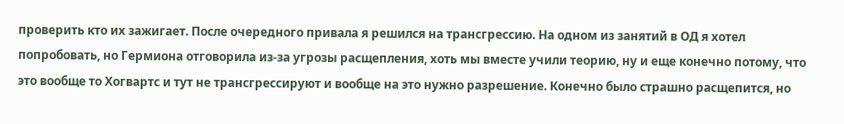проверить кто их зажигает. После очередного привала я решился на трансгрессию. На одном из занятий в ОД я хотел попробовать, но Гермиона отговорила из-за угрозы расщепления, хоть мы вместе учили теорию, ну и еще конечно потому, что это вообще то Хогвартс и тут не трансгрессируют и вообще на это нужно разрешение. Конечно было страшно расщепится, но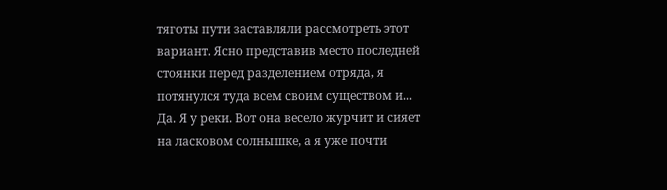тяготы пути заставляли рассмотреть этот вариант. Ясно представив место последней стоянки перед разделением отряда, я потянулся туда всем своим существом и... Да. Я у реки. Вот она весело журчит и сияет на ласковом солнышке, а я уже почти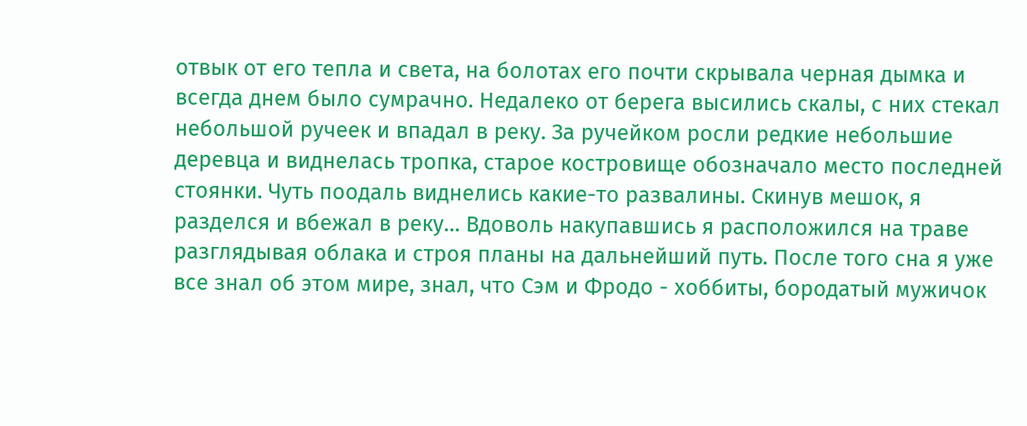отвык от его тепла и света, на болотах его почти скрывала черная дымка и всегда днем было сумрачно. Недалеко от берега высились скалы, с них стекал небольшой ручеек и впадал в реку. За ручейком росли редкие небольшие деревца и виднелась тропка, старое костровище обозначало место последней стоянки. Чуть поодаль виднелись какие-то развалины. Скинув мешок, я разделся и вбежал в реку… Вдоволь накупавшись я расположился на траве разглядывая облака и строя планы на дальнейший путь. После того сна я уже все знал об этом мире, знал, что Сэм и Фродо - хоббиты, бородатый мужичок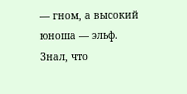— гном, а высокий юноша — эльф. Знал, что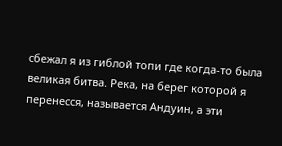сбежал я из гиблой топи где когда-то была великая битва. Река, на берег которой я перенесся, называется Андуин, а эти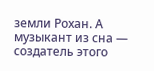земли Рохан. А музыкант из сна — создатель этого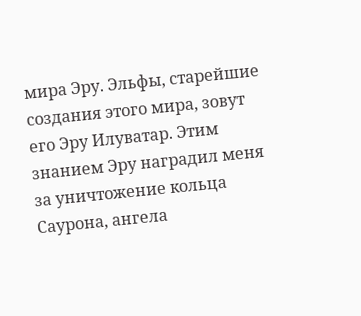мира Эру. Эльфы, старейшие создания этого мира, зовут его Эру Илуватар. Этим знанием Эру наградил меня за уничтожение кольца Саурона, ангела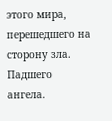этого мира, перешедшего на сторону зла. Падшего ангела.